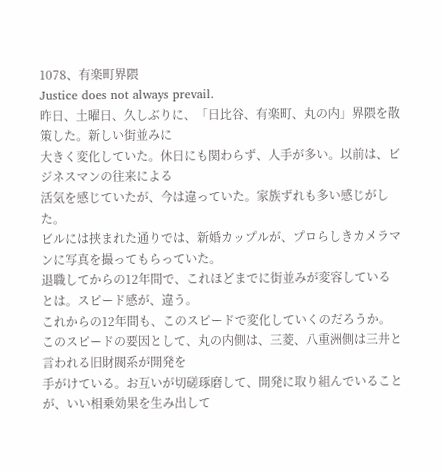1078、有楽町界隈
Justice does not always prevail.
昨日、土曜日、久しぶりに、「日比谷、有楽町、丸の内」界隈を散策した。新しい街並みに
大きく変化していた。休日にも関わらず、人手が多い。以前は、ビジネスマンの往来による
活気を感じていたが、今は違っていた。家族ずれも多い感じがした。
ビルには挟まれた通りでは、新婚カップルが、プロらしきカメラマンに写真を撮ってもらっていた。
退職してからの12年間で、これほどまでに街並みが変容しているとは。スピード感が、違う。
これからの12年間も、このスピードで変化していくのだろうか。
このスピードの要因として、丸の内側は、三菱、八重洲側は三井と言われる旧財閥系が開発を
手がけている。お互いが切磋琢磨して、開発に取り組んでいることが、いい相乗効果を生み出して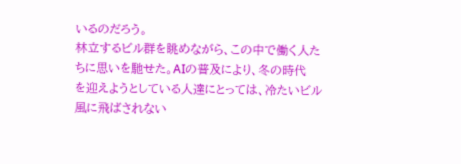いるのだろう。
林立するビル群を眺めながら、この中で働く人たちに思いを馳せた。AIの普及により、冬の時代
を迎えようとしている人達にとっては、冷たいビル風に飛ばされない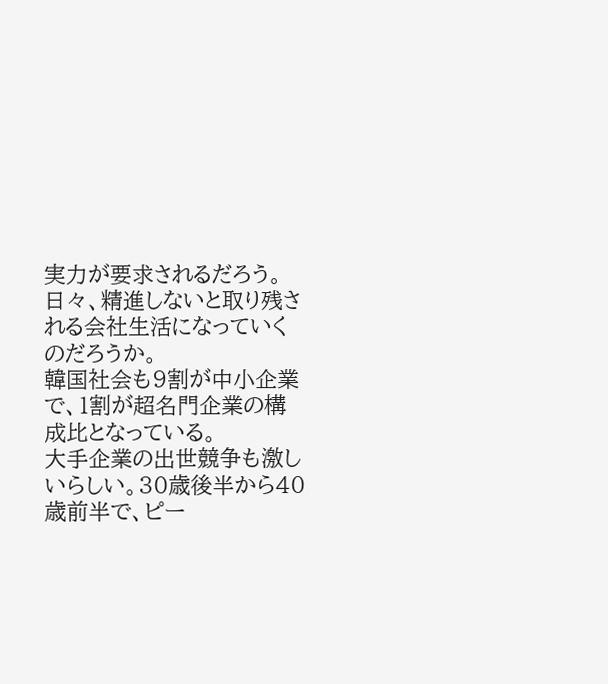実力が要求されるだろう。
日々、精進しないと取り残される会社生活になっていくのだろうか。
韓国社会も9割が中小企業で、1割が超名門企業の構成比となっている。
大手企業の出世競争も激しいらしい。30歳後半から40歳前半で、ピー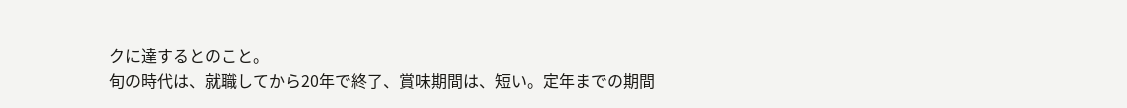クに達するとのこと。
旬の時代は、就職してから20年で終了、賞味期間は、短い。定年までの期間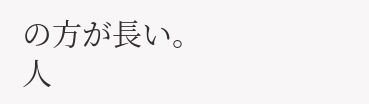の方が長い。
人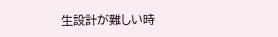生設計が難しい時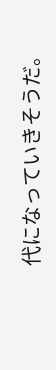代になっていきそうだ。